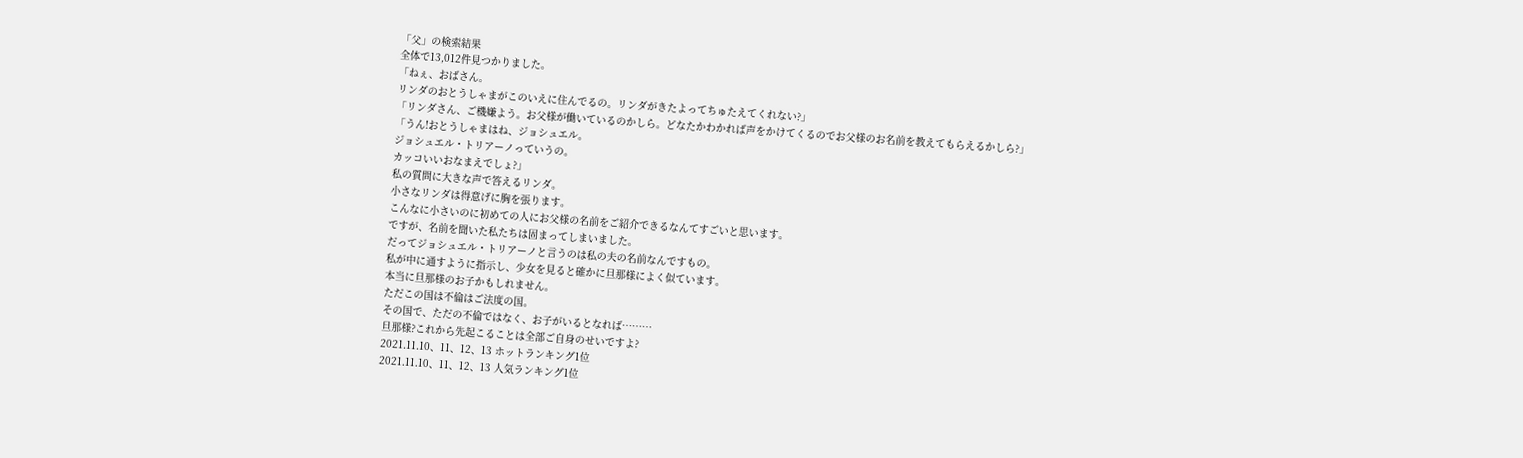「父」の検索結果
全体で13,012件見つかりました。
「ねぇ、おばさん。
リンダのおとうしゃまがこのいえに住んでるの。リンダがきたよってちゅたえてくれない?」
「リンダさん、ご機嫌よう。お父様が働いているのかしら。どなたかわかれば声をかけてくるのでお父様のお名前を教えてもらえるかしら?」
「うん!おとうしゃまはね、ジョシュエル。
ジョシュエル・トリアーノっていうの。
カッコいいおなまえでしょ?」
私の質問に大きな声で答えるリンダ。
小さなリンダは得意げに胸を張ります。
こんなに小さいのに初めての人にお父様の名前をご紹介できるなんてすごいと思います。
ですが、名前を聞いた私たちは固まってしまいました。
だってジョシュエル・トリアーノと言うのは私の夫の名前なんですもの。
私が中に通すように指示し、少女を見ると確かに旦那様によく似ています。
本当に旦那様のお子かもしれません。
ただこの国は不倫はご法度の国。
その国で、ただの不倫ではなく、お子がいるとなれば………
旦那様?これから先起こることは全部ご自身のせいですよ?
2021.11.10、11、12、13 ホットランキング1位
2021.11.10、11、12、13 人気ランキング1位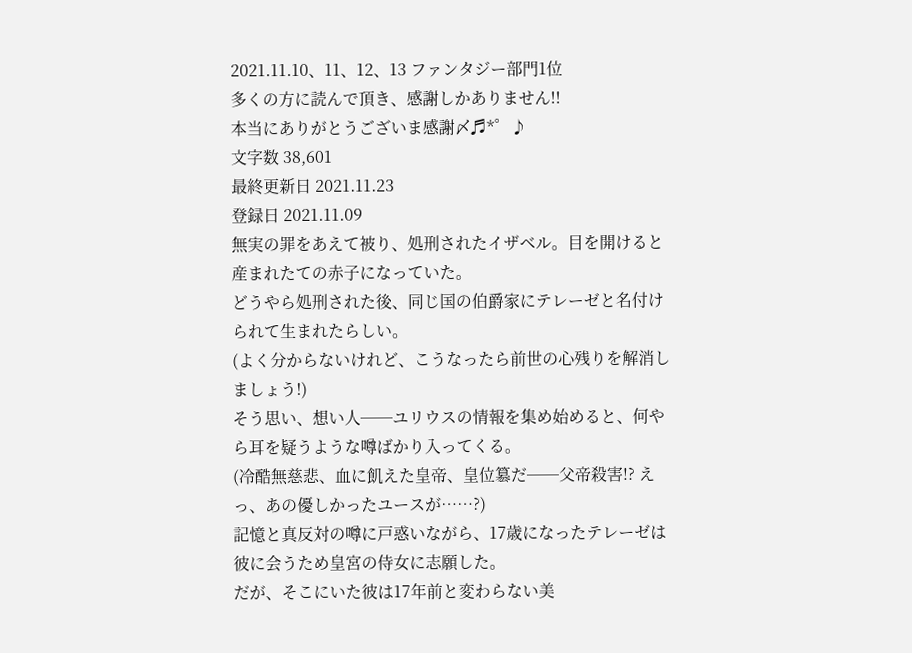2021.11.10、11、12、13 ファンタジー部門1位
多くの方に読んで頂き、感謝しかありません!!
本当にありがとうございま感謝〆♬*゜♪
文字数 38,601
最終更新日 2021.11.23
登録日 2021.11.09
無実の罪をあえて被り、処刑されたイザベル。目を開けると産まれたての赤子になっていた。
どうやら処刑された後、同じ国の伯爵家にテレーゼと名付けられて生まれたらしい。
(よく分からないけれど、こうなったら前世の心残りを解消しましょう!)
そう思い、想い人──ユリウスの情報を集め始めると、何やら耳を疑うような噂ばかり入ってくる。
(冷酷無慈悲、血に飢えた皇帝、皇位簒だ──父帝殺害!? えっ、あの優しかったユースが……?)
記憶と真反対の噂に戸惑いながら、17歳になったテレーゼは彼に会うため皇宮の侍女に志願した。
だが、そこにいた彼は17年前と変わらない美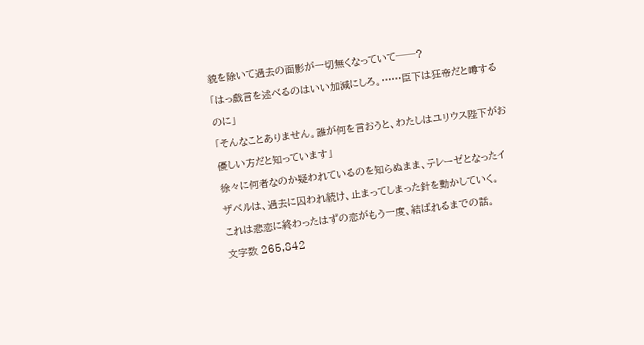貌を除いて過去の面影が一切無くなっていて──?
「はっ戯言を述べるのはいい加減にしろ。……臣下は狂帝だと噂するのに」
「そんなことありません。誰が何を言おうと、わたしはユリウス陛下がお優しい方だと知っています」
徐々に何者なのか疑われているのを知らぬまま、テレーゼとなったイザベルは、過去に囚われ続け、止まってしまった針を動かしていく。
これは悲恋に終わったはずの恋がもう一度、結ばれるまでの話。
文字数 265,842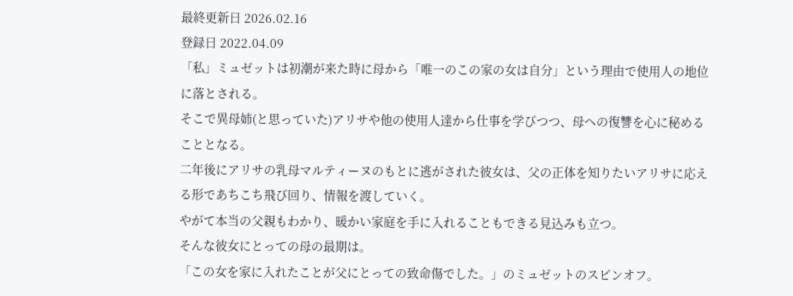最終更新日 2026.02.16
登録日 2022.04.09
「私」ミュゼットは初潮が来た時に母から「唯一のこの家の女は自分」という理由で使用人の地位に落とされる。
そこで異母姉(と思っていた)アリサや他の使用人達から仕事を学びつつ、母への復讐を心に秘めることとなる。
二年後にアリサの乳母マルティーヌのもとに逃がされた彼女は、父の正体を知りたいアリサに応える形であちこち飛び回り、情報を渡していく。
やがて本当の父親もわかり、暖かい家庭を手に入れることもできる見込みも立つ。
そんな彼女にとっての母の最期は。
「この女を家に入れたことが父にとっての致命傷でした。」のミュゼットのスピンオフ。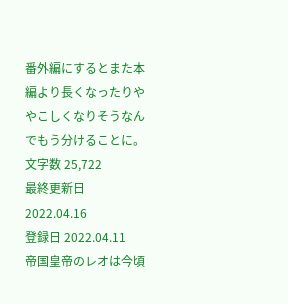番外編にするとまた本編より長くなったりややこしくなりそうなんでもう分けることに。
文字数 25,722
最終更新日 2022.04.16
登録日 2022.04.11
帝国皇帝のレオは今頃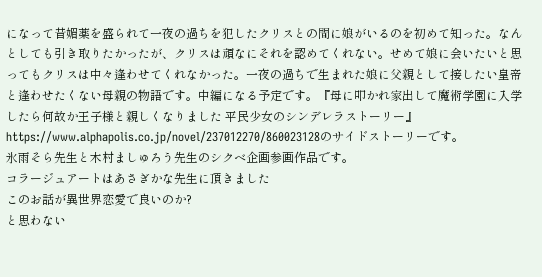になって昔媚薬を盛られて一夜の過ちを犯したクリスとの間に娘がいるのを初めて知った。なんとしても引き取りたかったが、クリスは頑なにそれを認めてくれない。せめて娘に会いたいと思ってもクリスは中々逢わせてくれなかった。一夜の過ちで生まれた娘に父親として接したい皇帝と逢わせたくない母親の物語です。中編になる予定です。『母に叩かれ家出して魔術学園に入学したら何故か王子様と親しくなりました 平民少女のシンデレラストーリー』
https://www.alphapolis.co.jp/novel/237012270/860023128のサイドストーリーです。
氷雨そら先生と木村ましゅろう先生のシクベ企画参画作品です。
コラージュアートはあさぎかな先生に頂きました
このお話が異世界恋愛で良いのか?
と思わない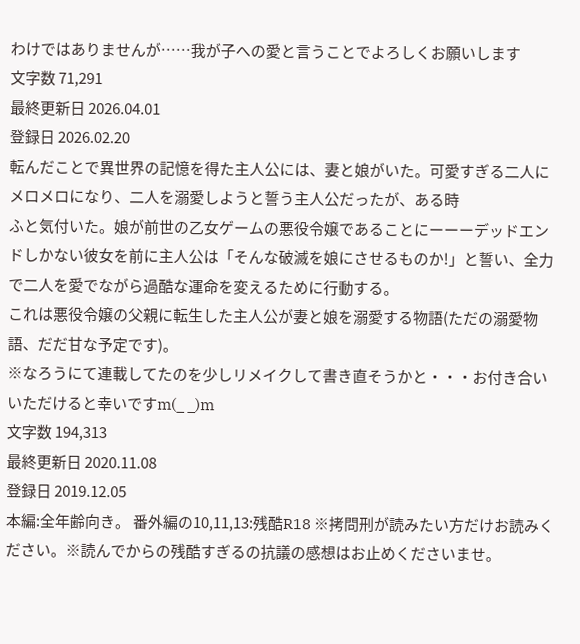わけではありませんが……我が子への愛と言うことでよろしくお願いします
文字数 71,291
最終更新日 2026.04.01
登録日 2026.02.20
転んだことで異世界の記憶を得た主人公には、妻と娘がいた。可愛すぎる二人にメロメロになり、二人を溺愛しようと誓う主人公だったが、ある時
ふと気付いた。娘が前世の乙女ゲームの悪役令嬢であることにーーーデッドエンドしかない彼女を前に主人公は「そんな破滅を娘にさせるものか!」と誓い、全力で二人を愛でながら過酷な運命を変えるために行動する。
これは悪役令嬢の父親に転生した主人公が妻と娘を溺愛する物語(ただの溺愛物語、だだ甘な予定です)。
※なろうにて連載してたのを少しリメイクして書き直そうかと・・・お付き合いいただけると幸いですm(_ _)m
文字数 194,313
最終更新日 2020.11.08
登録日 2019.12.05
本編:全年齢向き。 番外編の10,11,13:残酷R18 ※拷問刑が読みたい方だけお読みください。※読んでからの残酷すぎるの抗議の感想はお止めくださいませ。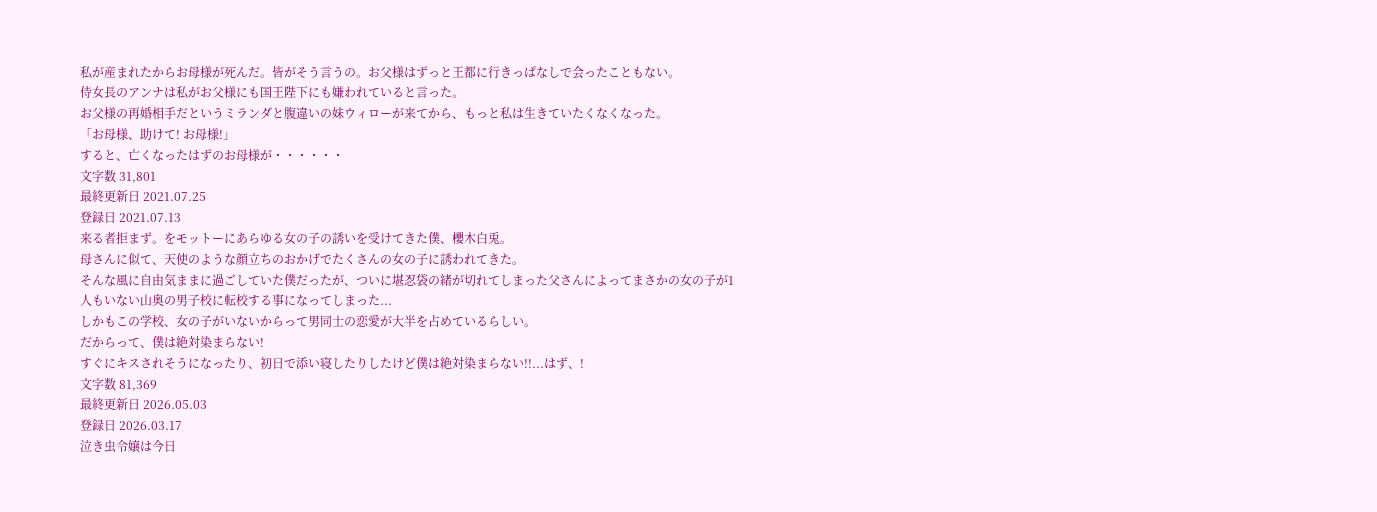私が産まれたからお母様が死んだ。皆がそう言うの。お父様はずっと王都に行きっぱなしで会ったこともない。
侍女長のアンナは私がお父様にも国王陛下にも嫌われていると言った。
お父様の再婚相手だというミランダと腹違いの妹ウィローが来てから、もっと私は生きていたくなくなった。
「お母様、助けて! お母様!」
すると、亡くなったはずのお母様が・・・・・・
文字数 31,801
最終更新日 2021.07.25
登録日 2021.07.13
来る者拒まず。をモットーにあらゆる女の子の誘いを受けてきた僕、櫻木白兎。
母さんに似て、天使のような顔立ちのおかげでたくさんの女の子に誘われてきた。
そんな風に自由気ままに過ごしていた僕だったが、ついに堪忍袋の緒が切れてしまった父さんによってまさかの女の子が1人もいない山奥の男子校に転校する事になってしまった...
しかもこの学校、女の子がいないからって男同士の恋愛が大半を占めているらしい。
だからって、僕は絶対染まらない!
すぐにキスされそうになったり、初日で添い寝したりしたけど僕は絶対染まらない!!...はず、!
文字数 81,369
最終更新日 2026.05.03
登録日 2026.03.17
泣き虫令嬢は今日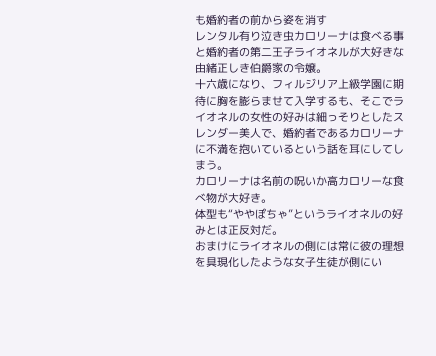も婚約者の前から姿を消す
レンタル有り泣き虫カロリーナは食べる事と婚約者の第二王子ライオネルが大好きな由緒正しき伯爵家の令嬢。
十六歳になり、フィルジリア上級学園に期待に胸を膨らませて入学するも、そこでライオネルの女性の好みは細っそりとしたスレンダー美人で、婚約者であるカロリーナに不満を抱いているという話を耳にしてしまう。
カロリーナは名前の呪いか高カロリーな食べ物が大好き。
体型も“ややぽちゃ”というライオネルの好みとは正反対だ。
おまけにライオネルの側には常に彼の理想を具現化したような女子生徒が側にい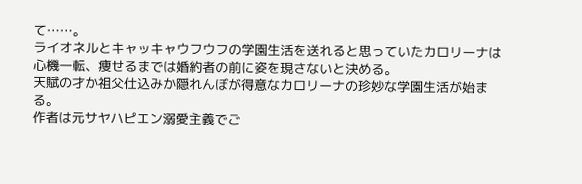て……。
ライオネルとキャッキャウフウフの学園生活を送れると思っていたカロリーナは心機一転、痩せるまでは婚約者の前に姿を現さないと決める。
天賦の才か祖父仕込みか隠れんぼが得意なカロリーナの珍妙な学園生活が始まる。
作者は元サヤハピエン溺愛主義でご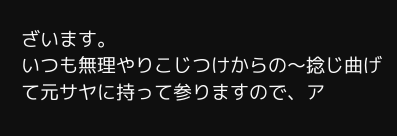ざいます。
いつも無理やりこじつけからの〜捻じ曲げて元サヤに持って参りますので、ア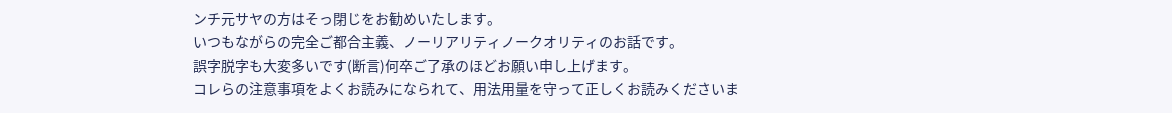ンチ元サヤの方はそっ閉じをお勧めいたします。
いつもながらの完全ご都合主義、ノーリアリティノークオリティのお話です。
誤字脱字も大変多いです(断言)何卒ご了承のほどお願い申し上げます。
コレらの注意事項をよくお読みになられて、用法用量を守って正しくお読みくださいま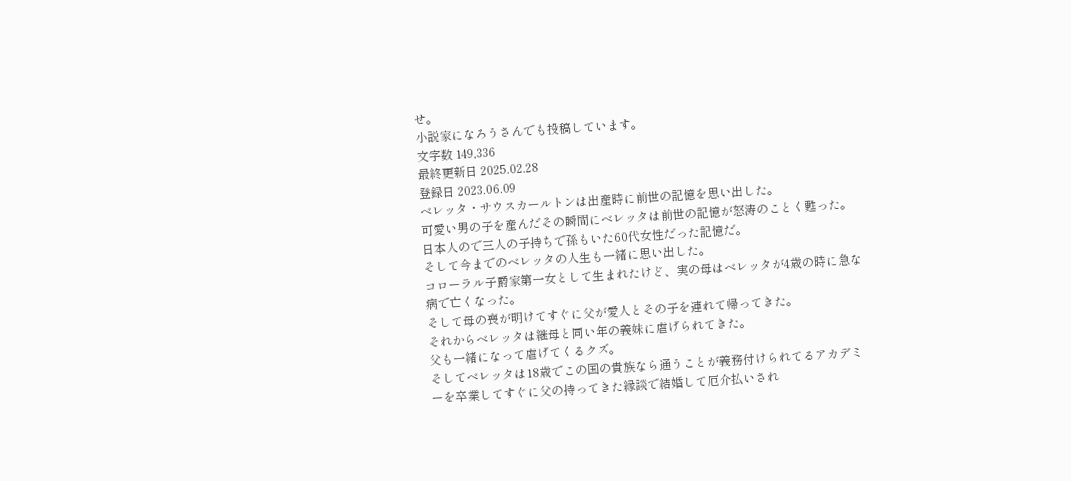せ。
小説家になろうさんでも投稿しています。
文字数 149,336
最終更新日 2025.02.28
登録日 2023.06.09
ベレッタ・サウスカールトンは出産時に前世の記憶を思い出した。
可愛い男の子を産んだその瞬間にベレッタは前世の記憶が怒涛のことく甦った。
日本人ので三人の子持ちで孫もいた60代女性だった記憶だ。
そして今までのベレッタの人生も一緒に思い出した。
コローラル子爵家第一女として生まれたけど、実の母はベレッタが4歳の時に急な病で亡くなった。
そして母の喪が明けてすぐに父が愛人とその子を連れて帰ってきた。
それからベレッタは継母と同い年の義妹に虐げられてきた。
父も一緒になって虐げてくるクズ。
そしてベレッタは18歳でこの国の貴族なら通うことが義務付けられてるアカデミーを卒業してすぐに父の持ってきた縁談で結婚して厄介払いされ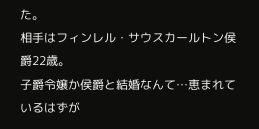た。
相手はフィンレル・サウスカールトン侯爵22歳。
子爵令嬢か侯爵と結婚なんて…恵まれているはずが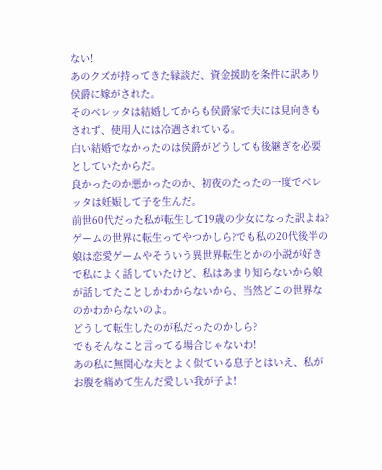ない!
あのクズが持ってきた縁談だ、資金援助を条件に訳あり侯爵に嫁がされた。
そのベレッタは結婚してからも侯爵家で夫には見向きもされず、使用人には冷遇されている。
白い結婚でなかったのは侯爵がどうしても後継ぎを必要としていたからだ。
良かったのか悪かったのか、初夜のたったの一度でベレッタは妊娠して子を生んだ。
前世60代だった私が転生して19歳の少女になった訳よね?
ゲームの世界に転生ってやつかしら?でも私の20代後半の娘は恋愛ゲームやそういう異世界転生とかの小説が好きで私によく話していたけど、私はあまり知らないから娘が話してたことしかわからないから、当然どこの世界なのかわからないのよ。
どうして転生したのが私だったのかしら?
でもそんなこと言ってる場合じゃないわ!
あの私に無関心な夫とよく似ている息子とはいえ、私がお腹を痛めて生んだ愛しい我が子よ!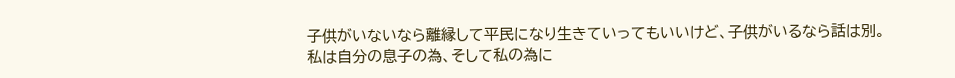子供がいないなら離縁して平民になり生きていってもいいけど、子供がいるなら話は別。
私は自分の息子の為、そして私の為に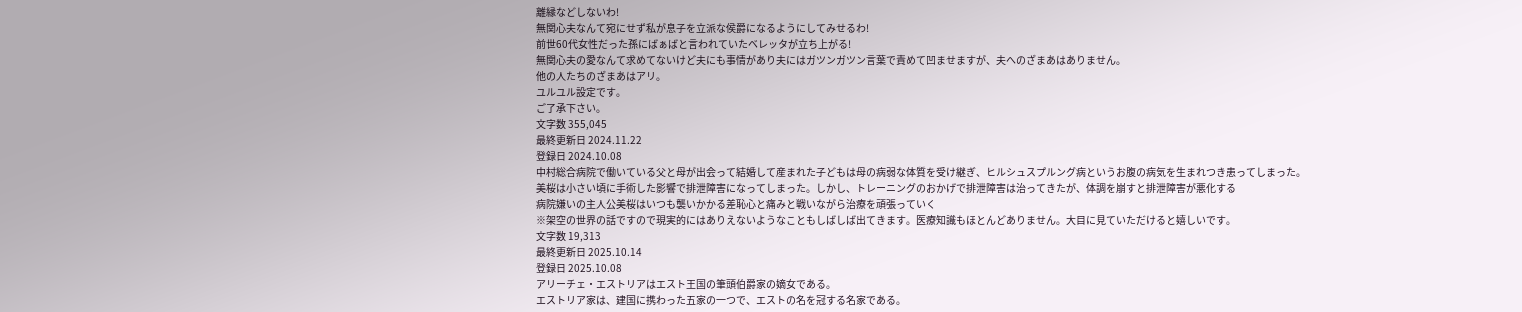離縁などしないわ!
無関心夫なんて宛にせず私が息子を立派な侯爵になるようにしてみせるわ!
前世60代女性だった孫にばぁばと言われていたベレッタが立ち上がる!
無関心夫の愛なんて求めてないけど夫にも事情があり夫にはガツンガツン言葉で責めて凹ませますが、夫へのざまあはありません。
他の人たちのざまあはアリ。
ユルユル設定です。
ご了承下さい。
文字数 355,045
最終更新日 2024.11.22
登録日 2024.10.08
中村総合病院で働いている父と母が出会って結婚して産まれた子どもは母の病弱な体質を受け継ぎ、ヒルシュスプルング病というお腹の病気を生まれつき患ってしまった。
美桜は小さい頃に手術した影響で排泄障害になってしまった。しかし、トレーニングのおかげで排泄障害は治ってきたが、体調を崩すと排泄障害が悪化する
病院嫌いの主人公美桜はいつも襲いかかる差恥心と痛みと戦いながら治療を頑張っていく
※架空の世界の話ですので現実的にはありえないようなこともしばしば出てきます。医療知識もほとんどありません。大目に見ていただけると嬉しいです。
文字数 19,313
最終更新日 2025.10.14
登録日 2025.10.08
アリーチェ・エストリアはエスト王国の筆頭伯爵家の嫡女である。
エストリア家は、建国に携わった五家の一つで、エストの名を冠する名家である。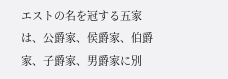エストの名を冠する五家は、公爵家、侯爵家、伯爵家、子爵家、男爵家に別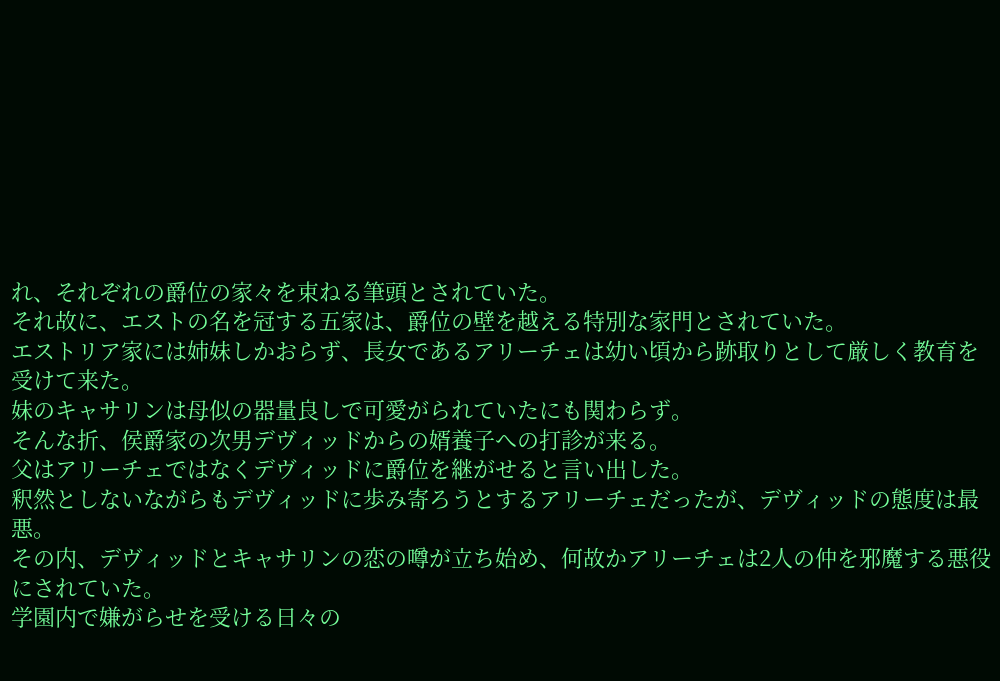れ、それぞれの爵位の家々を束ねる筆頭とされていた。
それ故に、エストの名を冠する五家は、爵位の壁を越える特別な家門とされていた。
エストリア家には姉妹しかおらず、長女であるアリーチェは幼い頃から跡取りとして厳しく教育を受けて来た。
妹のキャサリンは母似の器量良しで可愛がられていたにも関わらず。
そんな折、侯爵家の次男デヴィッドからの婿養子への打診が来る。
父はアリーチェではなくデヴィッドに爵位を継がせると言い出した。
釈然としないながらもデヴィッドに歩み寄ろうとするアリーチェだったが、デヴィッドの態度は最悪。
その内、デヴィッドとキャサリンの恋の噂が立ち始め、何故かアリーチェは2人の仲を邪魔する悪役にされていた。
学園内で嫌がらせを受ける日々の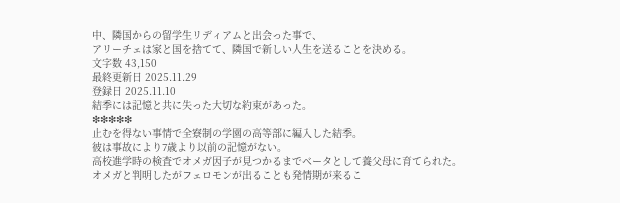中、隣国からの留学生リディアムと出会った事で、
アリーチェは家と国を捨てて、隣国で新しい人生を送ることを決める。
文字数 43,150
最終更新日 2025.11.29
登録日 2025.11.10
結季には記憶と共に失った大切な約束があった。
❇❇❇❇❇
止むを得ない事情で全寮制の学園の高等部に編入した結季。
彼は事故により7歳より以前の記憶がない。
高校進学時の検査でオメガ因子が見つかるまでベータとして養父母に育てられた。
オメガと判明したがフェロモンが出ることも発情期が来るこ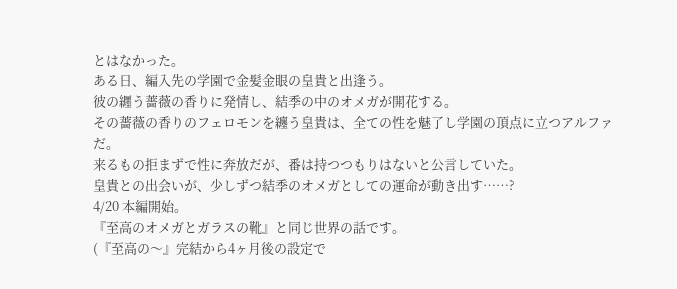とはなかった。
ある日、編入先の学園で金髪金眼の皇貴と出逢う。
彼の纒う薔薇の香りに発情し、結季の中のオメガが開花する。
その薔薇の香りのフェロモンを纏う皇貴は、全ての性を魅了し学園の頂点に立つアルファだ。
来るもの拒まずで性に奔放だが、番は持つつもりはないと公言していた。
皇貴との出会いが、少しずつ結季のオメガとしての運命が動き出す……?
4/20 本編開始。
『至高のオメガとガラスの靴』と同じ世界の話です。
(『至高の〜』完結から4ヶ月後の設定で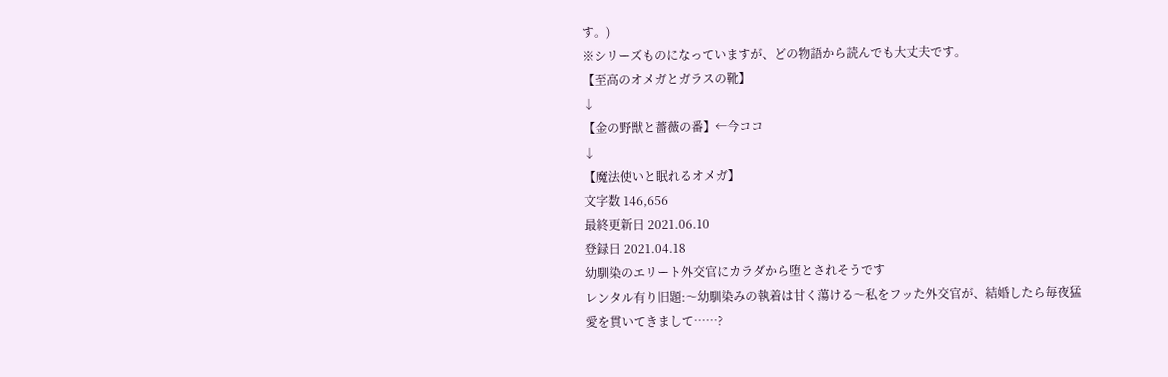す。)
※シリーズものになっていますが、どの物語から読んでも大丈夫です。
【至高のオメガとガラスの靴】
↓
【金の野獣と薔薇の番】←今ココ
↓
【魔法使いと眠れるオメガ】
文字数 146,656
最終更新日 2021.06.10
登録日 2021.04.18
幼馴染のエリート外交官にカラダから堕とされそうです
レンタル有り旧題:〜幼馴染みの執着は甘く蕩ける〜私をフッた外交官が、結婚したら毎夜猛愛を貫いてきまして……?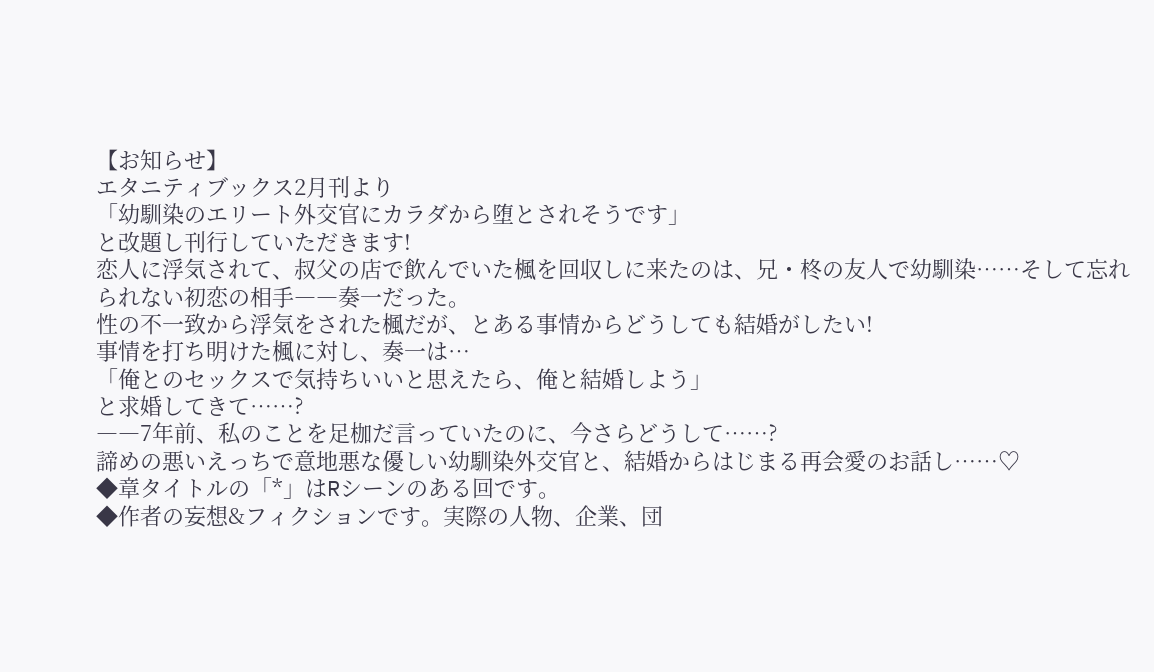【お知らせ】
エタニティブックス2月刊より
「幼馴染のエリート外交官にカラダから堕とされそうです」
と改題し刊行していただきます!
恋人に浮気されて、叔父の店で飲んでいた楓を回収しに来たのは、兄・柊の友人で幼馴染……そして忘れられない初恋の相手――奏一だった。
性の不一致から浮気をされた楓だが、とある事情からどうしても結婚がしたい!
事情を打ち明けた楓に対し、奏一は…
「俺とのセックスで気持ちいいと思えたら、俺と結婚しよう」
と求婚してきて……?
――7年前、私のことを足枷だ言っていたのに、今さらどうして……?
諦めの悪いえっちで意地悪な優しい幼馴染外交官と、結婚からはじまる再会愛のお話し……♡
◆章タイトルの「*」はRシーンのある回です。
◆作者の妄想&フィクションです。実際の人物、企業、団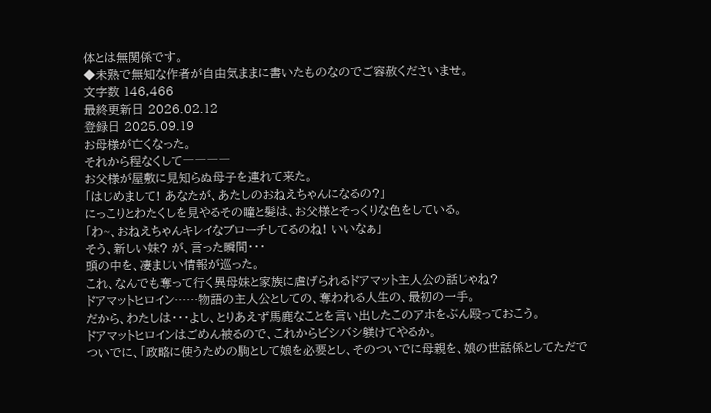体とは無関係です。
◆未熟で無知な作者が自由気ままに書いたものなのでご容赦くださいませ。
文字数 146,466
最終更新日 2026.02.12
登録日 2025.09.19
お母様が亡くなった。
それから程なくして――――
お父様が屋敷に見知らぬ母子を連れて来た。
「はじめまして! あなたが、あたしのおねえちゃんになるの?」
にっこりとわたくしを見やるその瞳と髪は、お父様とそっくりな色をしている。
「わ~、おねえちゃんキレイなブローチしてるのね! いいなぁ」
そう、新しい妹? が、言った瞬間・・・
頭の中を、凄まじい情報が巡った。
これ、なんでも奪って行く異母妹と家族に虐げられるドアマット主人公の話じゃね?
ドアマットヒロイン……物語の主人公としての、奪われる人生の、最初の一手。
だから、わたしは・・・よし、とりあえず馬鹿なことを言い出したこのアホをぶん殴っておこう。
ドアマットヒロインはごめん被るので、これからビシバシ躾けてやるか。
ついでに、「政略に使うための駒として娘を必要とし、そのついでに母親を、娘の世話係としてただで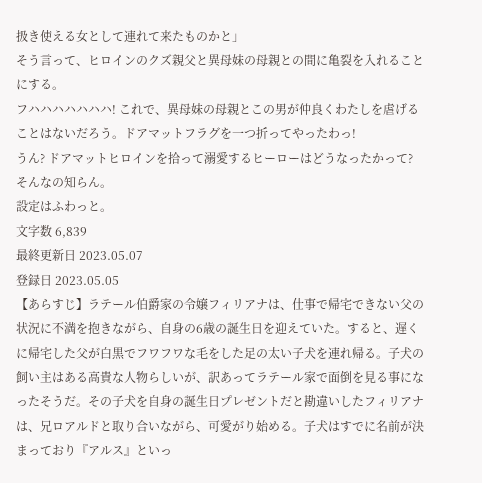扱き使える女として連れて来たものかと」
そう言って、ヒロインのクズ親父と異母妹の母親との間に亀裂を入れることにする。
フハハハハハハハ! これで、異母妹の母親とこの男が仲良くわたしを虐げることはないだろう。ドアマットフラグを一つ折ってやったわっ!
うん? ドアマットヒロインを拾って溺愛するヒーローはどうなったかって?
そんなの知らん。
設定はふわっと。
文字数 6,839
最終更新日 2023.05.07
登録日 2023.05.05
【あらすじ】ラテール伯爵家の令嬢フィリアナは、仕事で帰宅できない父の状況に不満を抱きながら、自身の6歳の誕生日を迎えていた。すると、遅くに帰宅した父が白黒でフワフワな毛をした足の太い子犬を連れ帰る。子犬の飼い主はある高貴な人物らしいが、訳あってラテール家で面倒を見る事になったそうだ。その子犬を自身の誕生日プレゼントだと勘違いしたフィリアナは、兄ロアルドと取り合いながら、可愛がり始める。子犬はすでに名前が決まっており『アルス』といっ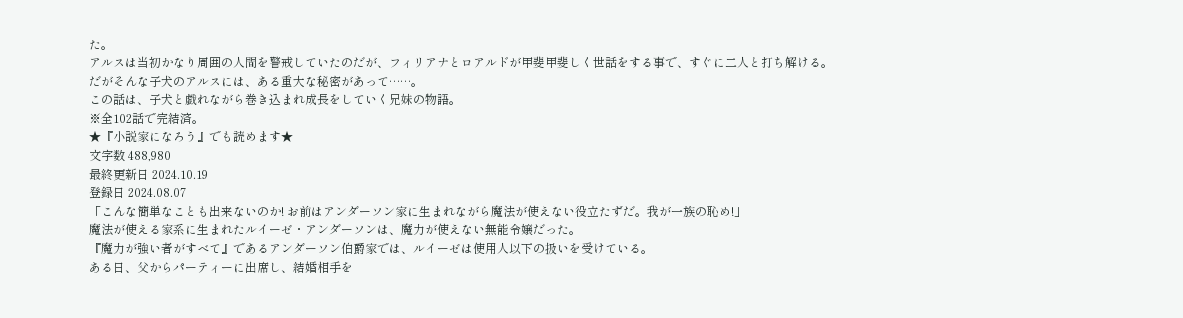た。
アルスは当初かなり周囲の人間を警戒していたのだが、フィリアナとロアルドが甲斐甲斐しく世話をする事で、すぐに二人と打ち解ける。
だがそんな子犬のアルスには、ある重大な秘密があって……。
この話は、子犬と戯れながら巻き込まれ成長をしていく兄妹の物語。
※全102話で完結済。
★『小説家になろう』でも読めます★
文字数 488,980
最終更新日 2024.10.19
登録日 2024.08.07
「こんな簡単なことも出来ないのか! お前はアンダーソン家に生まれながら魔法が使えない役立たずだ。我が一族の恥め!」
魔法が使える家系に生まれたルイーゼ・アンダーソンは、魔力が使えない無能令嬢だった。
『魔力が強い者がすべて』であるアンダーソン伯爵家では、ルイーゼは使用人以下の扱いを受けている。
ある日、父からパーティーに出席し、結婚相手を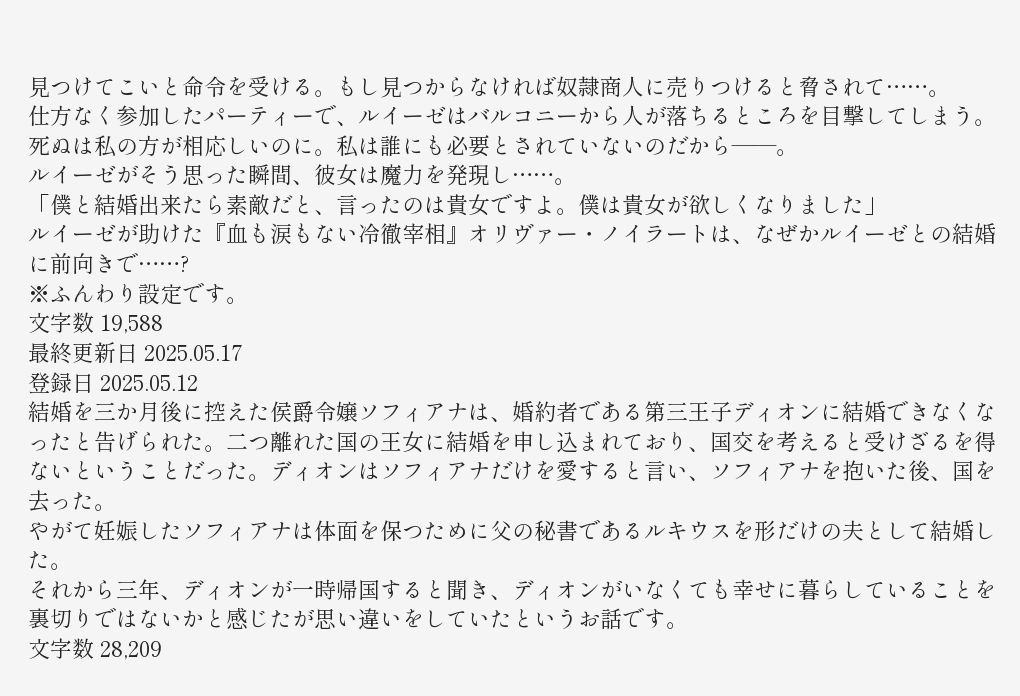見つけてこいと命令を受ける。もし見つからなければ奴隷商人に売りつけると脅されて……。
仕方なく参加したパーティーで、ルイーゼはバルコニーから人が落ちるところを目撃してしまう。
死ぬは私の方が相応しいのに。私は誰にも必要とされていないのだから――。
ルイーゼがそう思った瞬間、彼女は魔力を発現し……。
「僕と結婚出来たら素敵だと、言ったのは貴女ですよ。僕は貴女が欲しくなりました」
ルイーゼが助けた『血も涙もない冷徹宰相』オリヴァー・ノイラートは、なぜかルイーゼとの結婚に前向きで……?
※ふんわり設定です。
文字数 19,588
最終更新日 2025.05.17
登録日 2025.05.12
結婚を三か月後に控えた侯爵令嬢ソフィアナは、婚約者である第三王子ディオンに結婚できなくなったと告げられた。二つ離れた国の王女に結婚を申し込まれており、国交を考えると受けざるを得ないということだった。ディオンはソフィアナだけを愛すると言い、ソフィアナを抱いた後、国を去った。
やがて妊娠したソフィアナは体面を保つために父の秘書であるルキウスを形だけの夫として結婚した。
それから三年、ディオンが一時帰国すると聞き、ディオンがいなくても幸せに暮らしていることを裏切りではないかと感じたが思い違いをしていたというお話です。
文字数 28,209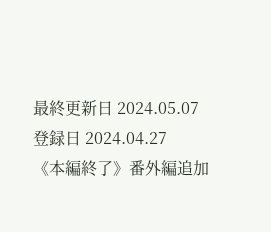最終更新日 2024.05.07
登録日 2024.04.27
《本編終了》番外編追加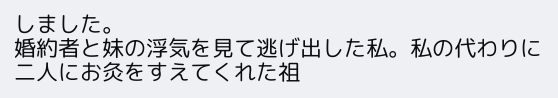しました。
婚約者と妹の浮気を見て逃げ出した私。私の代わりに二人にお灸をすえてくれた祖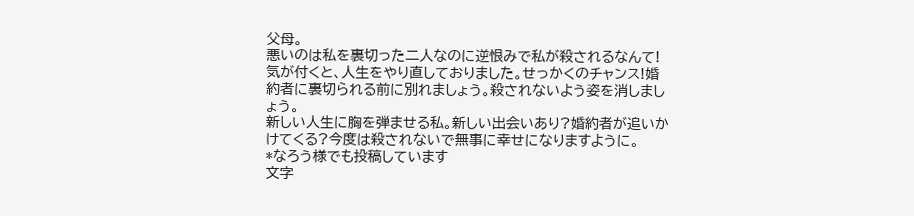父母。
悪いのは私を裏切った二人なのに逆恨みで私が殺されるなんて!
気が付くと、人生をやり直しておりました。せっかくのチャンス!婚約者に裏切られる前に別れましょう。殺されないよう姿を消しましょう。
新しい人生に胸を弾ませる私。新しい出会いあり?婚約者が追いかけてくる?今度は殺されないで無事に幸せになりますように。
*なろう様でも投稿しています
文字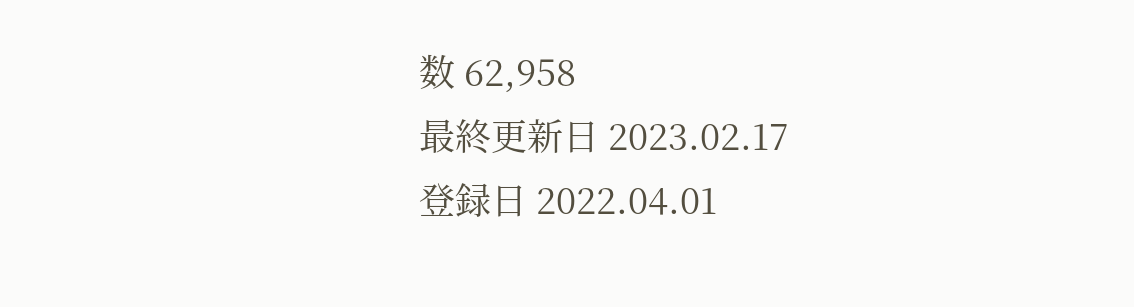数 62,958
最終更新日 2023.02.17
登録日 2022.04.01